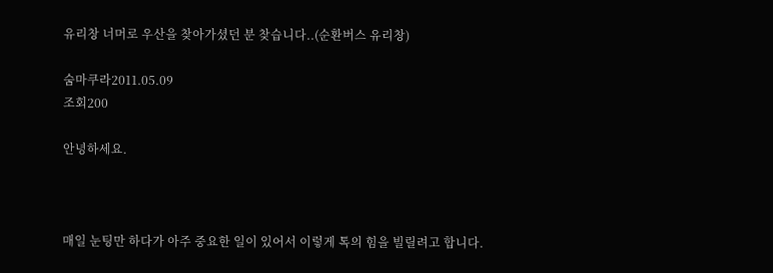유리창 너머로 우산을 찾아가셨던 분 찾습니다..(순환버스 유리창)

숨마쿠라2011.05.09
조회200

안녕하세요.



매일 눈팅만 하다가 아주 중요한 일이 있어서 이렇게 톡의 힘을 빌릴려고 합니다.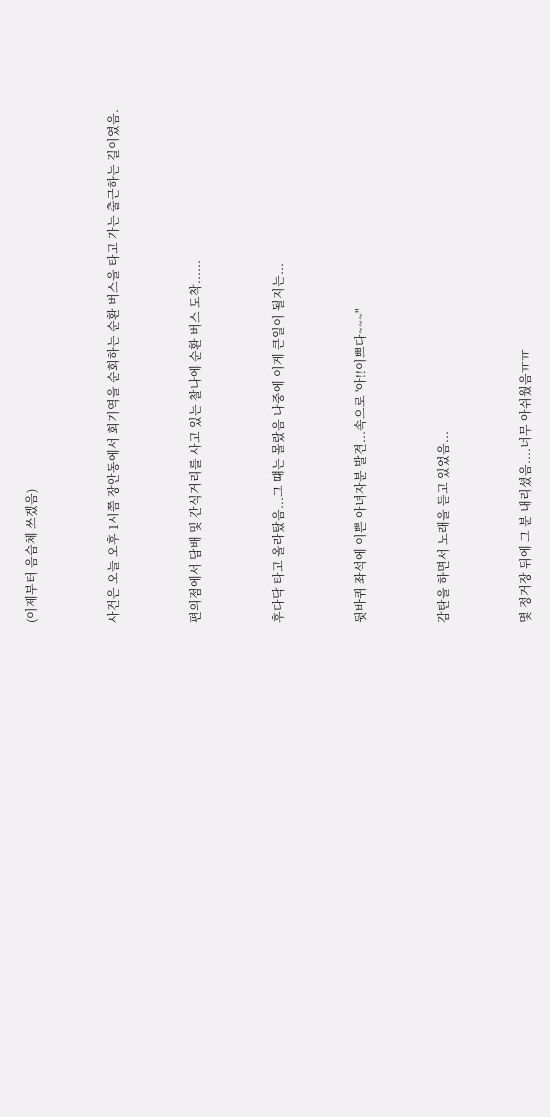(이제부터 음슴체 쓰겠음)



사건은 오늘 오후 1시쯤 장안동에서 회기역을 순회하는 순환 버스을 타고 가는 출근하는 길이였음.



편의점에서 담배 및 간식거리를 사고 있는 찰나에 순환 버스 도착......



후다닥 타고 올라탔음...그 떄는 몰랐음 나중에 이게 큰일이 될지는...



뒷바퀴 좌석에 이쁜 아녀자분 발견...속으로 '아!!이쁘다~~~"



감탄을 하면서 노래을 듣고 있었음...



몇 정거장 뒤에 그 분 내리셨음....너무 아쉬웠음ㅠㅠ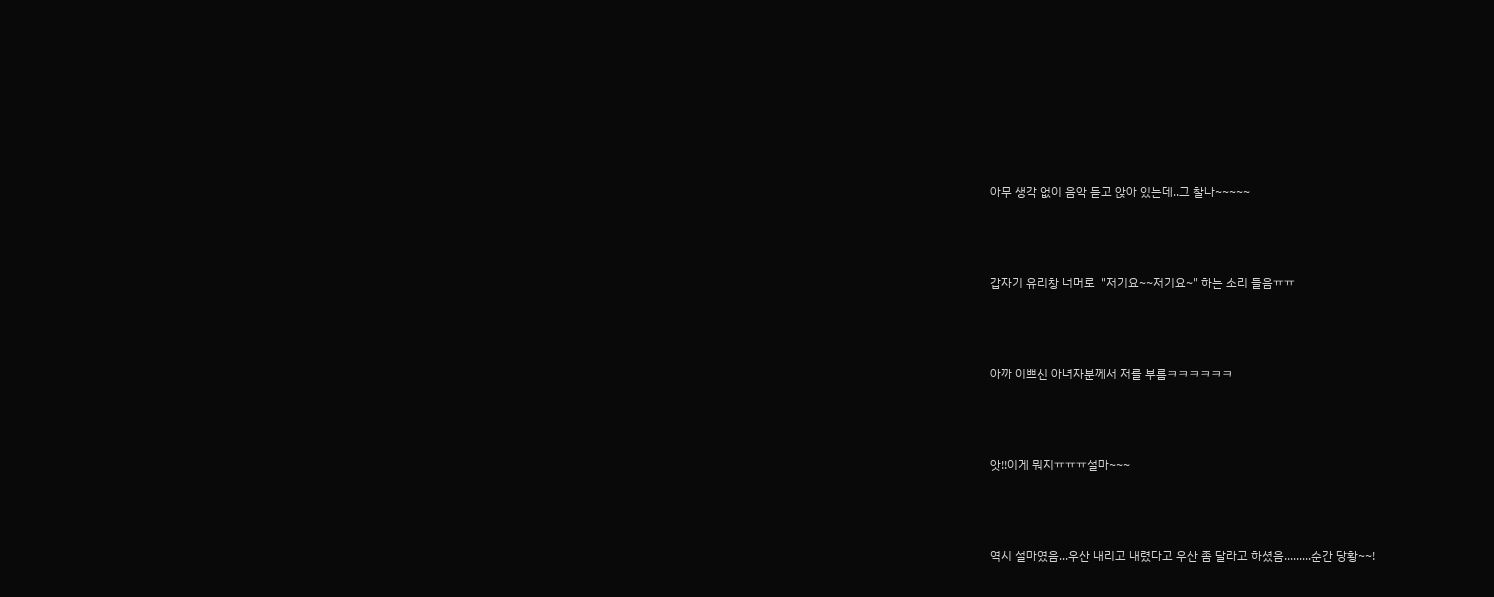아무 생각 없이 음악 듣고 앉아 있는데..그 찰나~~~~~



갑자기 유리창 너머로  "저기요~~저기요~" 하는 소리 들음ㅠㅠ



아까 이쁘신 아녀자분께서 저를 부름ㅋㅋㅋㅋㅋㅋ



앗!!이게 뭐지ㅠㅠㅠ설마~~~



역시 설마였음...우산 내리고 내렸다고 우산 좀 달라고 하셨음.........순간 당황~~!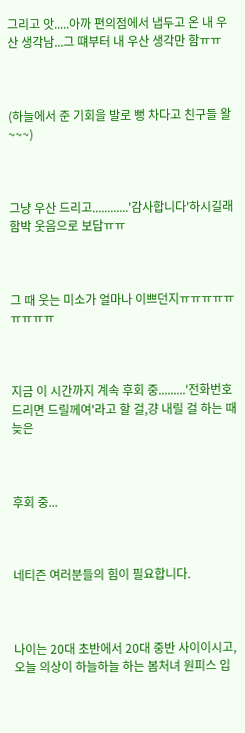그리고 앗.....아까 편의점에서 냅두고 온 내 우산 생각남...그 떄부터 내 우산 생각만 함ㅠㅠ



(하늘에서 준 기회을 발로 뻥 차다고 친구들 왈~~~)



그냥 우산 드리고............'감사합니다'하시길래 함박 웃음으로 보답ㅠㅠ



그 때 웃는 미소가 얼마나 이쁘던지ㅠㅠㅠㅠㅠㅠㅠㅠㅠ



지금 이 시간까지 계속 후회 중.........'전화번호 드리면 드릴께여'라고 할 걸,걍 내릴 걸 하는 때 늦은



후회 중...



네티즌 여러분들의 힘이 필요합니다.



나이는 20대 초반에서 20대 중반 사이이시고, 오늘 의상이 하늘하늘 하는 봄처녀 원피스 입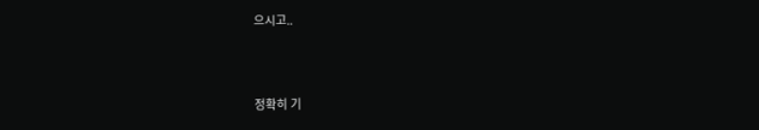으시고..



정확히 기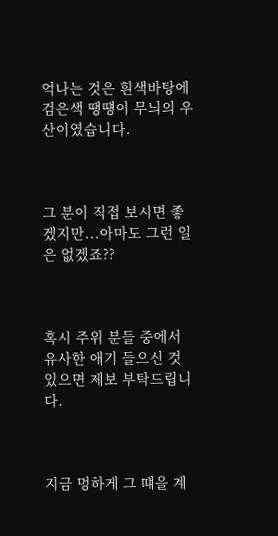억나는 것은 흰색바탕에 검은색 땡떙이 무늬의 우산이였습니다.



그 분이 직접 보시면 좋겠지만...아마도 그런 일은 없겠죠??



혹시 주위 분들 중에서 유사한 애기 들으신 것 있으면 제보 부탁드립니다.



지금 멍하게 그 떄을 계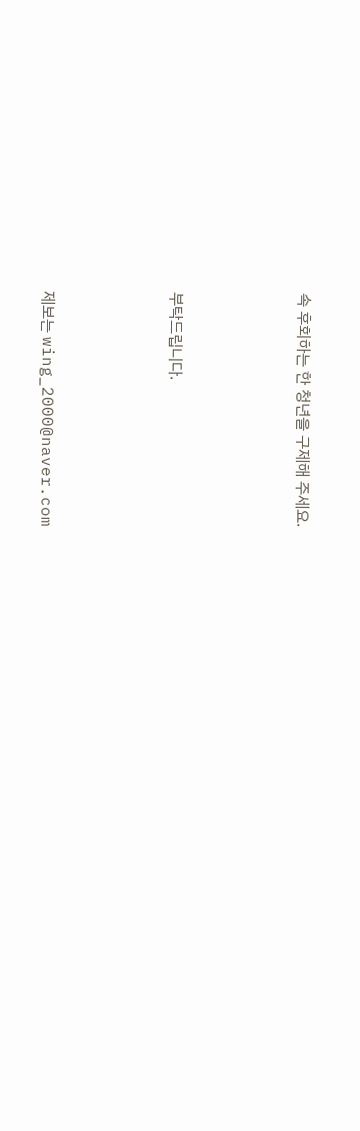속 후회하는 한 청년을 구제해 주세요.



부탁드립니다.



제보는 wing_2000@naver.com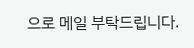으로 메일 부탁드립니다.